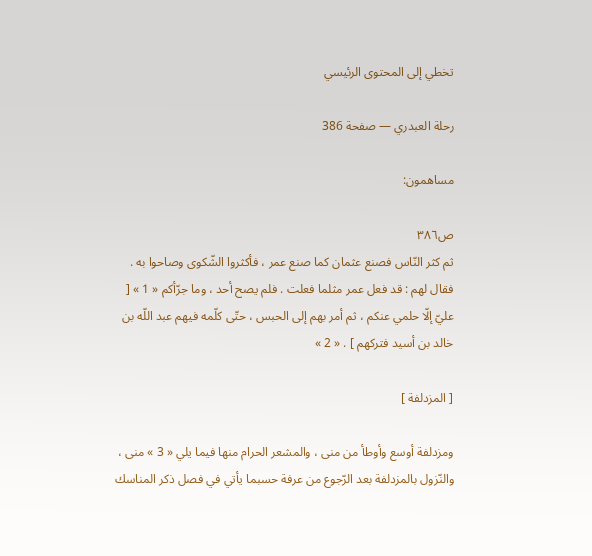تخطي إلى المحتوى الرئيسي

رحلة العبدري — صفحة 386

مساهمون:

ص٣٨٦
ثم كثر النّاس فصنع عثمان كما صنع عمر ، فأكثروا الشّكوى وصاحوا به . فقال لهم : قد فعل عمر مثلما فعلت . فلم يصح أحد ، وما جرّأكم « 1 » [ عليّ إلّا حلمي عنكم ، ثم أمر بهم إلى الحبس ، حتّى كلّمه فيهم عبد اللّه بن خالد بن أسيد فتركهم ] . « 2 »

[ المزدلفة ]

ومزدلفة أوسع وأوطأ من منى ، والمشعر الحرام منها فيما يلي « 3 » منى ، والنّزول بالمزدلفة بعد الرّجوع من عرفة حسبما يأتي في فصل ذكر المناسك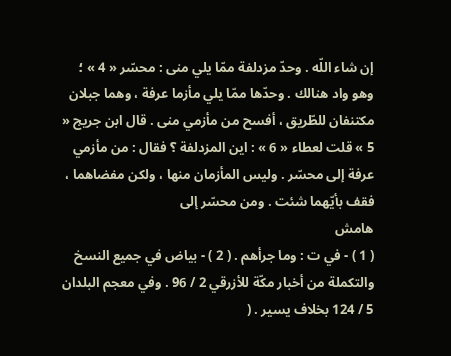إن شاء اللّه . وحدّ مزدلفة ممّا يلي منى : محسّر « 4 » ؛ وهو واد هنالك . وحدّها ممّا يلي مأزما عرفة ، وهما جبلان مكتنفان للطّريق ، أفسح من مأزمي منى . قال ابن جريج « 5 » قلت لعطاء « 6 » : اين المزدلفة ؟ فقال : من مأزمي عرفة إلى محسّر . وليس المأزمان منها ، ولكن مفضاهما ، فقف بأيّهما شئت . ومن محسّر إلى
هامش
( 1 ) - في ت : وما جرأهم . ( 2 ) - بياض في جميع النسخ والتكملة من أخبار مكّة للأزرقي 2 / 96 . وفي معجم البلدان 5 / 124 بخلاف يسير . (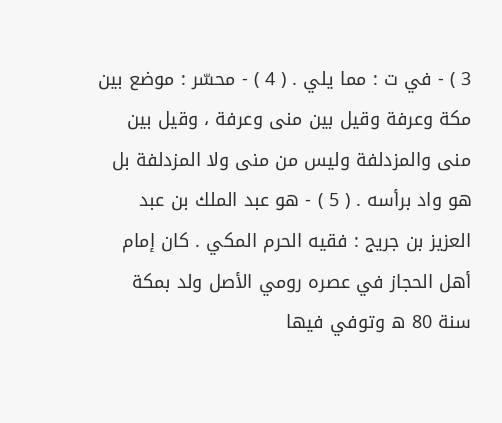3 ) - في ت : مما يلي . ( 4 ) - محسّر : موضع بين مكة وعرفة وقيل بين منى وعرفة ، وقيل بين منى والمزدلفة وليس من منى ولا المزدلفة بل هو واد برأسه . ( 5 ) - هو عبد الملك بن عبد العزيز بن جريج : فقيه الحرم المكي . كان إمام أهل الحجاز في عصره رومي الأصل ولد بمكة سنة 80 ه وتوفي فيها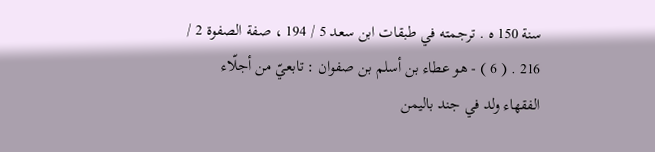سنة 150 ه . ترجمته في طبقات ابن سعد 5 / 194 ، صفة الصفوة 2 / 216 . ( 6 ) - هو عطاء بن أسلم بن صفوان : تابعيّ من أجلّاء الفقهاء ولد في جند باليمن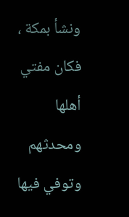ونشأ بمكة ، فكان مفتي أهلها ومحدثهم وتوفي فيها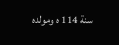سنة 114 ه ومولده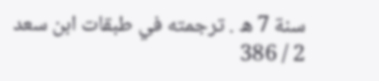سنة 7 ه . ترجمته في طبقات ابن سعد 2 / 386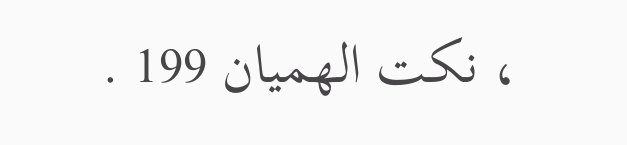، نكت الهميان 199 .